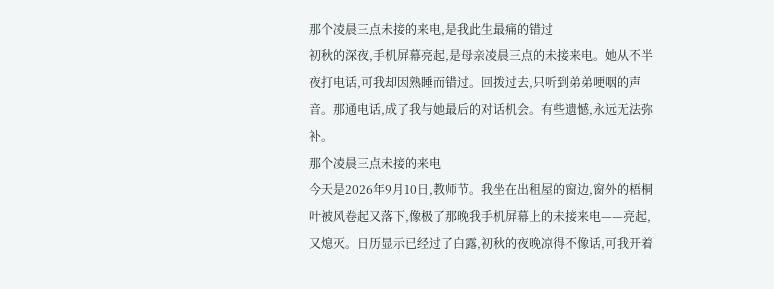那个凌晨三点未接的来电,是我此生最痛的错过
初秋的深夜,手机屏幕亮起,是母亲凌晨三点的未接来电。她从不半夜打电话,可我却因熟睡而错过。回拨过去,只听到弟弟哽咽的声音。那通电话,成了我与她最后的对话机会。有些遗憾,永远无法弥补。
那个凌晨三点未接的来电
今天是2026年9月10日,教师节。我坐在出租屋的窗边,窗外的梧桐叶被风卷起又落下,像极了那晚我手机屏幕上的未接来电——亮起,又熄灭。日历显示已经过了白露,初秋的夜晚凉得不像话,可我开着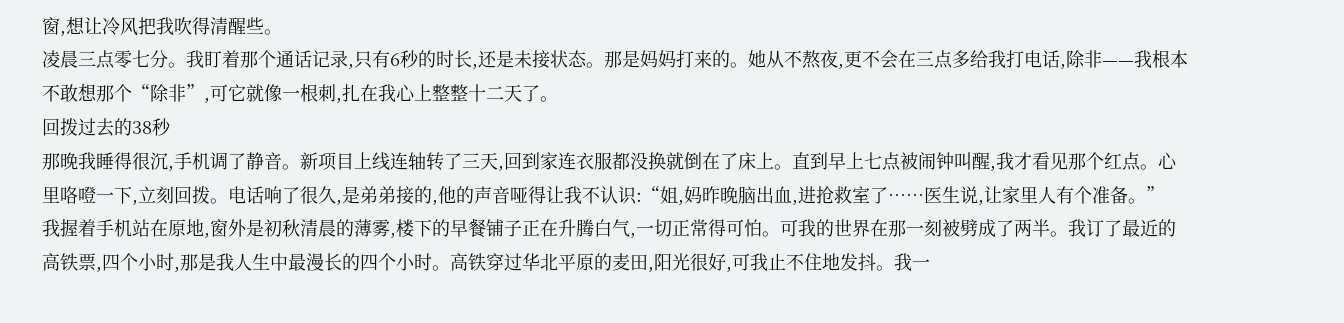窗,想让冷风把我吹得清醒些。
凌晨三点零七分。我盯着那个通话记录,只有6秒的时长,还是未接状态。那是妈妈打来的。她从不熬夜,更不会在三点多给我打电话,除非——我根本不敢想那个“除非”,可它就像一根刺,扎在我心上整整十二天了。
回拨过去的38秒
那晚我睡得很沉,手机调了静音。新项目上线连轴转了三天,回到家连衣服都没换就倒在了床上。直到早上七点被闹钟叫醒,我才看见那个红点。心里咯噔一下,立刻回拨。电话响了很久,是弟弟接的,他的声音哑得让我不认识:“姐,妈昨晚脑出血,进抢救室了……医生说,让家里人有个准备。”
我握着手机站在原地,窗外是初秋清晨的薄雾,楼下的早餐铺子正在升腾白气,一切正常得可怕。可我的世界在那一刻被劈成了两半。我订了最近的高铁票,四个小时,那是我人生中最漫长的四个小时。高铁穿过华北平原的麦田,阳光很好,可我止不住地发抖。我一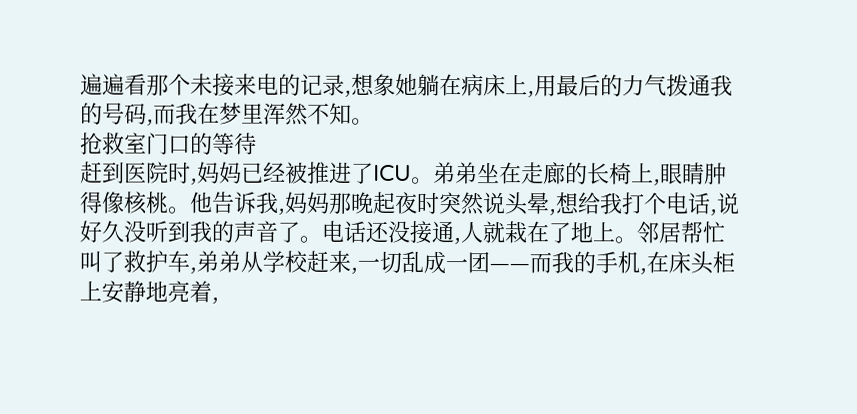遍遍看那个未接来电的记录,想象她躺在病床上,用最后的力气拨通我的号码,而我在梦里浑然不知。
抢救室门口的等待
赶到医院时,妈妈已经被推进了ICU。弟弟坐在走廊的长椅上,眼睛肿得像核桃。他告诉我,妈妈那晚起夜时突然说头晕,想给我打个电话,说好久没听到我的声音了。电话还没接通,人就栽在了地上。邻居帮忙叫了救护车,弟弟从学校赶来,一切乱成一团——而我的手机,在床头柜上安静地亮着,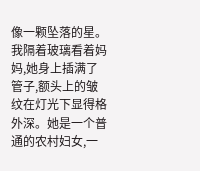像一颗坠落的星。
我隔着玻璃看着妈妈,她身上插满了管子,额头上的皱纹在灯光下显得格外深。她是一个普通的农村妇女,一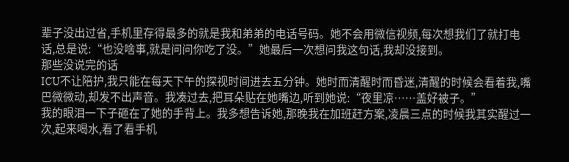辈子没出过省,手机里存得最多的就是我和弟弟的电话号码。她不会用微信视频,每次想我们了就打电话,总是说:“也没啥事,就是问问你吃了没。”她最后一次想问我这句话,我却没接到。
那些没说完的话
ICU不让陪护,我只能在每天下午的探视时间进去五分钟。她时而清醒时而昏迷,清醒的时候会看着我,嘴巴微微动,却发不出声音。我凑过去,把耳朵贴在她嘴边,听到她说:“夜里凉……盖好被子。”
我的眼泪一下子砸在了她的手背上。我多想告诉她,那晚我在加班赶方案,凌晨三点的时候我其实醒过一次,起来喝水,看了看手机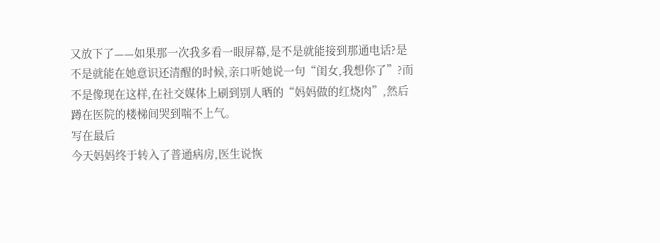又放下了——如果那一次我多看一眼屏幕,是不是就能接到那通电话?是不是就能在她意识还清醒的时候,亲口听她说一句“闺女,我想你了”?而不是像现在这样,在社交媒体上刷到别人晒的“妈妈做的红烧肉”,然后蹲在医院的楼梯间哭到喘不上气。
写在最后
今天妈妈终于转入了普通病房,医生说恢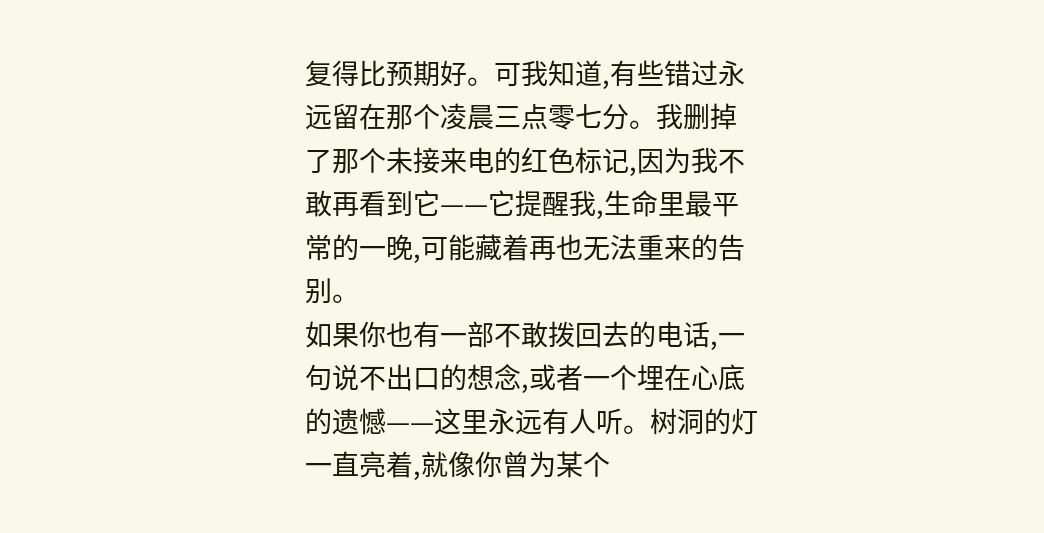复得比预期好。可我知道,有些错过永远留在那个凌晨三点零七分。我删掉了那个未接来电的红色标记,因为我不敢再看到它——它提醒我,生命里最平常的一晚,可能藏着再也无法重来的告别。
如果你也有一部不敢拨回去的电话,一句说不出口的想念,或者一个埋在心底的遗憾——这里永远有人听。树洞的灯一直亮着,就像你曾为某个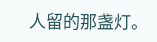人留的那盏灯。